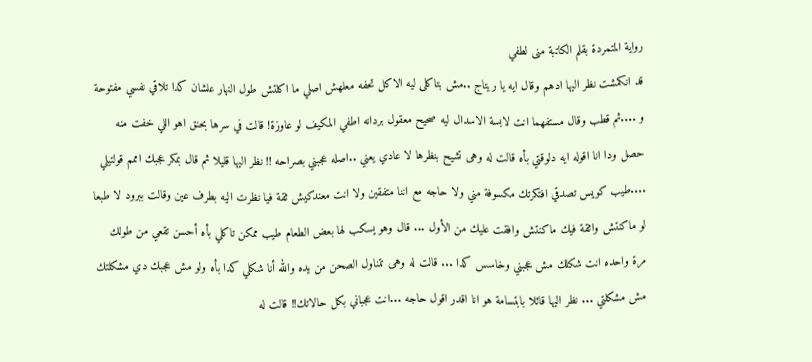رواية المتمردة بقلم الكاتبة منى لطفي
قد انكمشت نظر اليها ادهم وقال ايه يا ريتاج ..مش بتاكلى ليه الاكل تحفه معلهش اصلي ما اكلتش طول النهار علشان كدا تلاقي نفسي مفتوحة و ....ثم قطب وقال مستفهما انت لابسة الاسدال ليه صحيح معقول بردانه اطفي المكيف لو عاوزة! قالت في سرها بحنق اهو اللي خفت منه حصل ودا انا اقوله ايه دلوقتي بأه قالت له وهى تشيح بنظرها لا عادي يعني ..اصله عجبني بصراحه !! نظر اليها قليلا ثم قال بمكر عجبك اممم قولتيلي ....طيب كويس تصدقي افتكرتك مكسوفة مني ولا حاجه مع اننا متفقين ولا انت معندكيش ثقة فيا نظرت اليه بطرف عين وقالت ببرود لا طبعا لو ماكنتش واثقة فيك ماكنتش وافقت عليك من الأول ... قال وهو يسكب لها بعض الطعام طيب ممكن تاكلي بأه أحسن تقعي من طولك مرة واحده انت شكلك مش عجبني وخاسس كدا ... قالت له وهى تتناول الصحن من يده والله أنا شكلي كدا بأه ولو مش عجبك دي مشكلتك مش مشكلتي ... نظر اليها قائلا بابتسامة هو انا اقدر اقول حاجه ...انت عجباني بكل حالاتك!! قالت له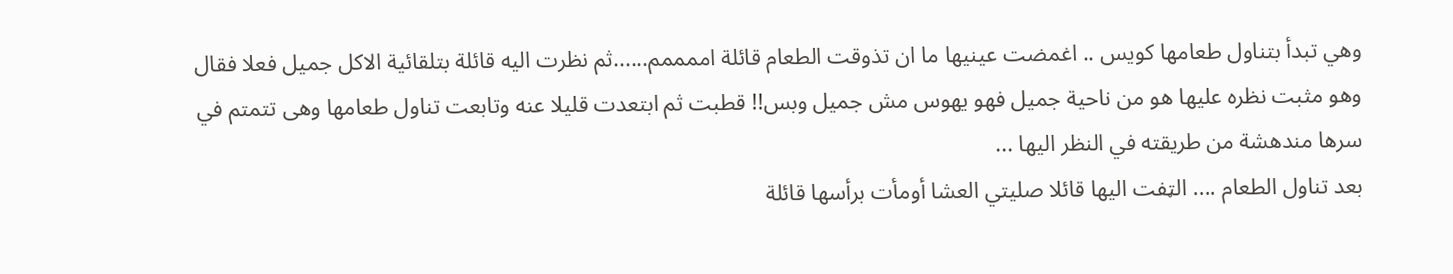وهي تبدأ بتناول طعامها كويس .. اغمضت عينيها ما ان تذوقت الطعام قائلة اممممم......ثم نظرت اليه قائلة بتلقائية الاكل جميل فعلا فقال وهو مثبت نظره عليها هو من ناحية جميل فهو يهوس مش جميل وبس!! قطبت ثم ابتعدت قليلا عنه وتابعت تناول طعامها وهى تتمتم في سرها مندهشة من طريقته في النظر اليها ...
بعد تناول الطعام .... الټفت اليها قائلا صليتي العشا أومأت برأسها قائلة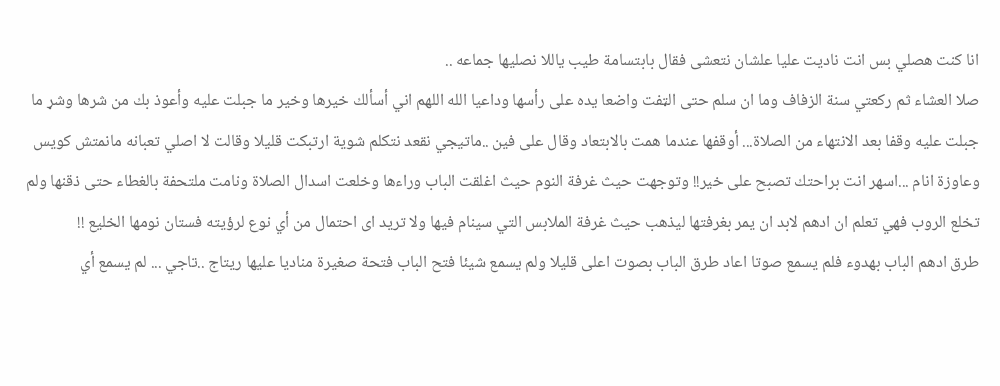انا كنت هصلي بس انت ناديت عليا علشان نتعشى فقال بابتسامة طيب ياللا نصليها جماعه ..
صلا العشاء ثم ركعتي سنة الزفاف وما ان سلم حتى الټفت واضعا يده على رأسها وداعيا الله اللهم اني أسألك خيرها وخير ما جبلت عليه وأعوذ بك من شرها وشړ ما جبلت عليه وقفا بعد الانتهاء من الصلاة... أوقفها عندما همت بالابتعاد وقال على فين ..ماتيجي نقعد نتكلم شوية ارتبكت قليلا وقالت لا اصلي تعبانه مانمتش كويس وعاوزة انام ...اسهر انت براحتك تصبح على خير!! وتوجهت حيث غرفة النوم حيث اغلقت الباب وراءها وخلعت اسدال الصلاة ونامت ملتحفة بالغطاء حتى ذقنها ولم تخلع الروب فهي تعلم ان ادهم لابد ان يمر بغرفتها ليذهب حيث غرفة الملابس التي سينام فيها ولا تريد اى احتمال من أي نوع لرؤيته فستان نومها الخليع !!
طرق ادهم الباب بهدوء فلم يسمع صوتا اعاد طرق الباب بصوت اعلى قليلا ولم يسمع شيئا فتح الباب فتحة صغيرة مناديا عليها ريتاج ..تاجي ... لم يسمع أي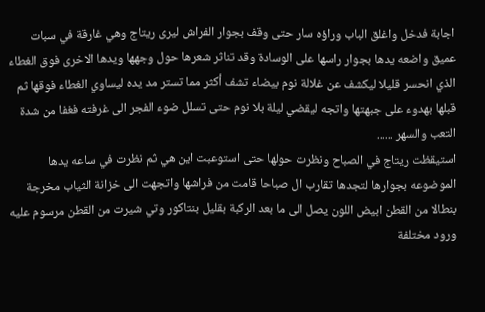اجابة فدخل واغلق الباب وراؤه سار حتى وقف بجوار الفراش ليرى ريتاج وهي غارقة في سبات عميق واضعه يدها بجوار راسها على الوسادة وقد تناثر شعرها حول وجهها ويدها الاخرى فوق الغطاء الذي انحسر قليلا ليكشف عن غلالة نوم بيضاء تشف أكثر مما تستر مد يده ليساوي الغطاء فوقها ثم قبلها بهدوء على جبهتها واتجه ليقضي ليلة بلا نوم حتى تسلل ضوء الفجر الى غرفته فغفا من شدة التعب والسهر ......
استيقظت ريتاج في الصباح ونظرت حولها حتى استوعبت اين هي ثم نظرت في ساعه يدها الموضوعه بجوارها لتجدها تقارب ال صباحا قامت من فراشها واتجهت الى خزانة الثياب مخرجة بنطالا من القطن ابيض اللون يصل الى ما بعد الركبة بقليل بنتاكور وتي شيرت من القطن مرسوم عليه ورود مختلفة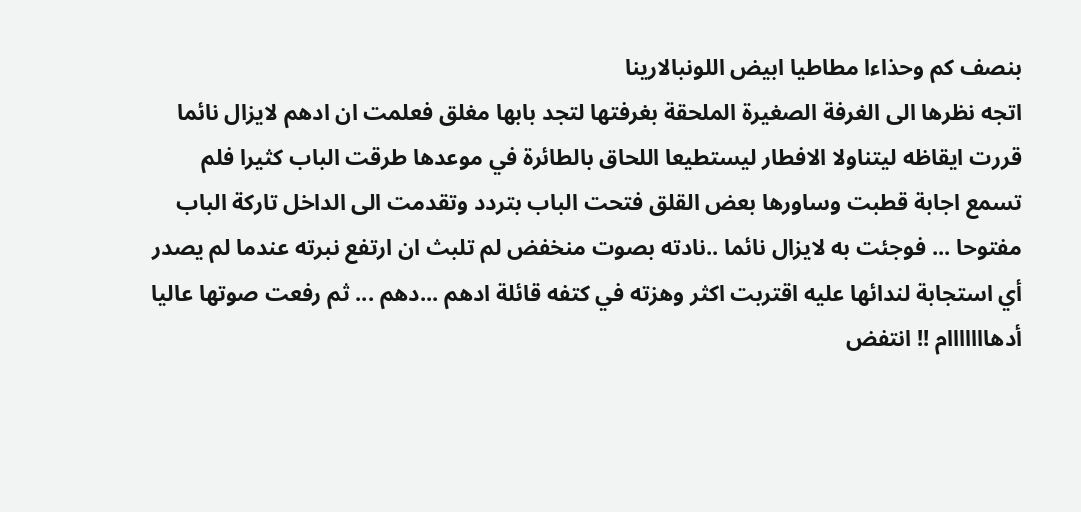بنصف كم وحذاءا مطاطيا ابيض اللونبالارينا
اتجه نظرها الى الغرفة الصغيرة الملحقة بغرفتها لتجد بابها مغلق فعلمت ان ادهم لايزال نائما قررت ايقاظه ليتناولا الافطار ليستطيعا اللحاق بالطائرة في موعدها طرقت الباب كثيرا فلم تسمع اجابة قطبت وساورها بعض القلق فتحت الباب بتردد وتقدمت الى الداخل تاركة الباب مفتوحا ... فوجئت به لايزال نائما ..نادته بصوت منخفض لم تلبث ان ارتفع نبرته عندما لم يصدر أي استجابة لندائها عليه اقتربت اكثر وهزته في كتفه قائلة ادهم ...دهم ... ثم رفعت صوتها عاليا أدهااااااام !! انتفض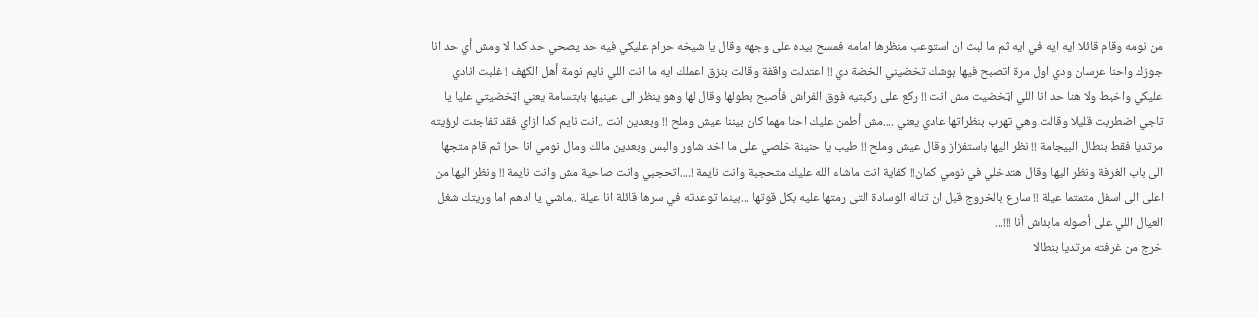من نومه وقام قائلا ايه ايه في ايه ثم ما لبث ان استوعب منظرها امامه فمسح بيده على وجهه وقال يا شيخه حرام عليكي فيه حد يصحي حد كدا لا ومش أي حد انا جوزك واحنا عرسان ودي اول مرة اتصبح فيها بوشك تخضيني الخضة دي !! اعتدلت واقفة وقالت بنزق اعملك ايه ما انت اللي نايم نومة أهل الكهف ! غلبت انادي عليكي واخبط ولا هنا حد انا اللي اټخضيت مش انت !! ركع على ركبتيه فوق الفراش فأصبح بطولها وقال لها وهو ينظر الى عينيها بابتسامة يعني اټخضيتي عليا يا تاجي اضطربت قليلا وقالت وهي تهرب بنظراتها عادي يعني ....مش أطمن عليك احنا مهما كان بيننا عيش وملح !! وبعدين انت ..انت نايم كدا ازاي فقد تفاجئت لرؤيته مرتديا فقط بنطال البيجامة !! نظر اليها باستفزاز وقال عيش وملح !! طيب يا حنينة خلصي على ما اخد شاور والبس وبعدين مالك ومال نومي انا حر! ثم قام متجها الى باب الغرفة ونظر اليها وقال هتدخلي في نومي كمان!! كفاية انت ماشاء الله عليك متحجبة وانت نايمة !....اتحجبي وانت صاحية مش وانت نايمة !! ونظر اليها من اعلى الى اسفل متمتما عيلة !! سارع بالخروج قبل ان تناله الوسادة التى رمتها عليه بكل قوتها ...بينما توعدته في سرها قائلة انا عيلة ..ماشي يا ادهم اما وريتك شغل العيال اللي على أصوله مابئاش أنا !!!...
خرج من غرفته مرتديا بنطالا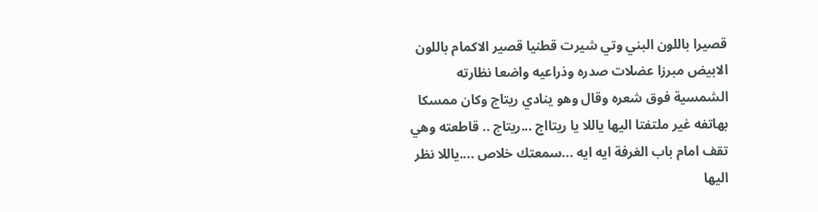قصيرا باللون البني وتي شيرت قطنيا قصير الاكمام باللون الابيض مبرزا عضلات صدره وذراعيه واضعا نظارته الشمسية فوق شعره وقال وهو ينادي ريتاج وكان ممسكا بهاتفه غير ملتفتا اليها ياللا يا ريتااج ...ريتاج .. قاطعته وهي تقف امام باب الغرفة ايه ايه ...سمعتك خلاص ....ياللا نظر اليها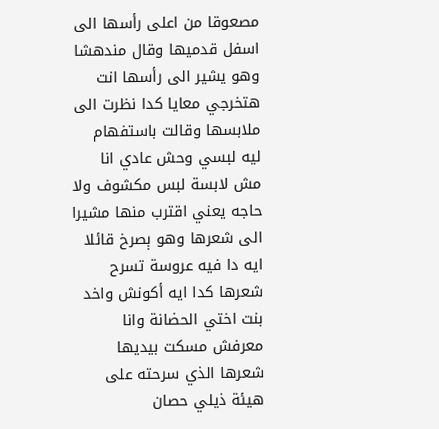مصعوقا من اعلى رأسها الى اسفل قدميها وقال مندهشا وهو يشير الى رأسها انت هتخرجي معايا كدا نظرت الى ملابسها وقالت باستفهام ليه لبسي وحش عادي انا مش لابسة لبس مكشوف ولا حاجه يعني اقترب منها مشيرا الى شعرها وهو ېصرخ قائلا ايه دا فيه عروسة تسرح شعرها كدا ايه أكونش واخد بنت اختي الحضانة وانا معرفش مسكت بيديها شعرها الذي سرحته على هيئة ذيلي حصان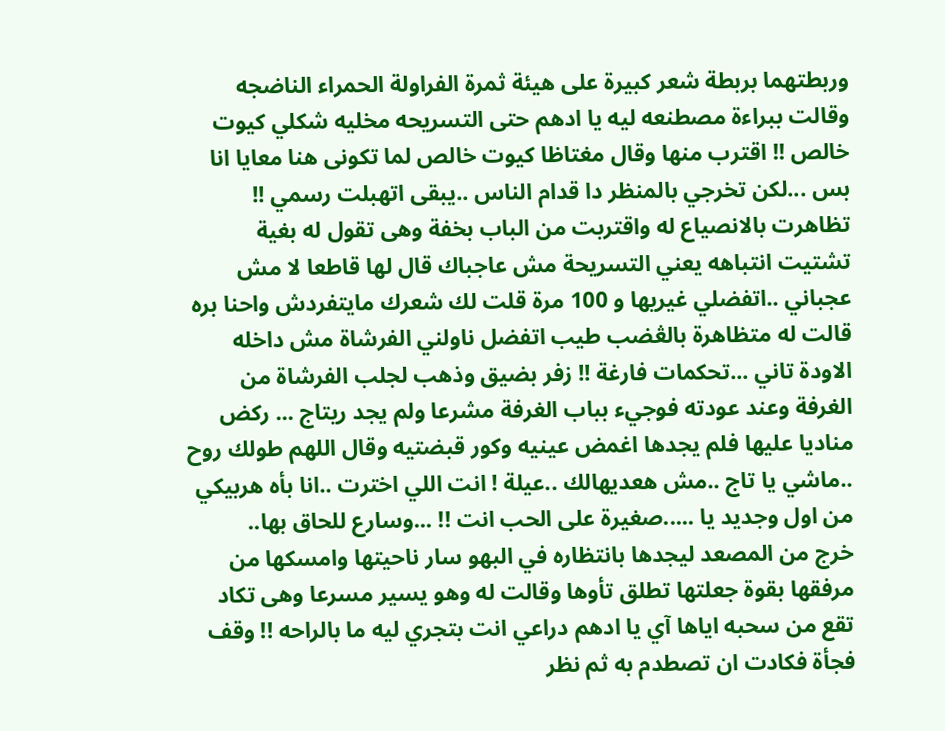وربطتهما بربطة شعر كبيرة على هيئة ثمرة الفراولة الحمراء الناضجه وقالت ببراءة مصطنعه ليه يا ادهم حتى التسريحه مخليه شكلي كيوت خالص !! اقترب منها وقال مغتاظا كيوت خالص لما تكونى هنا معايا انا بس ...لكن تخرجي بالمنظر دا قدام الناس ..يبقى اتهبلت رسمي !! تظاهرت بالانصياع له واقتربت من الباب بخفة وهى تقول له بغية تشتيت انتباهه يعني التسريحة مش عاجباك قال لها قاطعا لا مش عجباني ..اتفضلي غيريها و 100 مرة قلت لك شعرك مايتفردش واحنا بره قالت له متظاهرة بالڠضب طيب اتفضل ناولني الفرشاة مش داخله الاودة تاني ...تحكمات فارغة !! زفر بضيق وذهب لجلب الفرشاة من الغرفة وعند عودته فوجيء بباب الغرفة مشرعا ولم يجد ريتاج ... ركض مناديا عليها فلم يجدها اغمض عينيه وكور قبضتيه وقال اللهم طولك روح ..ماشي يا تاج ..مش هعديهالك ..عيلة ! انت اللي اخترت ..انا بأه هربيكي من اول وجديد يا .....صغيرة على الحب انت !! ...وسارع للحاق بها..
خرج من المصعد ليجدها بانتظاره في البهو سار ناحيتها وامسكها من مرفقها بقوة جعلتها تطلق تأوها وقالت له وهو يسير مسرعا وهى تكاد تقع من سحبه اياها آي يا ادهم دراعي انت بتجري ليه ما بالراحه !! وقف فجأة فكادت ان تصطدم به ثم نظر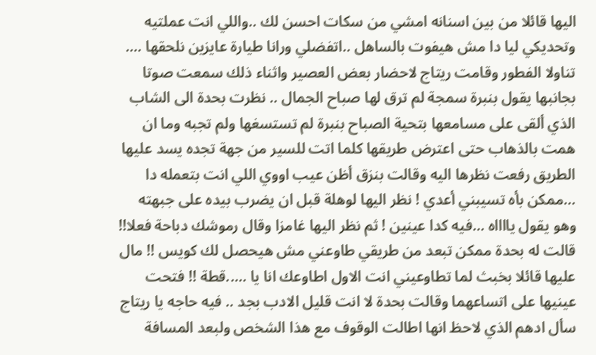اليها قائلا من بين اسنانه امشي من سكات احسن لك ..واللي انت عملتيه وتحديكي ليا دا مش هيفوت بالساهل ..اتفضلي ورانا طيارة عايزين نلحقها ....
تناولا الفطور وقامت ريتاج لاحضار بعض العصير واثناء ذلك سمعت صوتا بجانبها يقول بنبرة سمجة لم ترق لها صباح الجمال .. نظرت بحدة الى الشاب الذي ألقى على مسامعها بتحية الصباح بنبرة لم تستسغها ولم تجبه وما ان همت بالذهاب حتى اعترض طريقها كلما اتت للسير من جهة تجده يسد عليها الطريق رفعت نظرها اليه وقالت بنزق أظن عيب اووي اللي انت بتعمله دا ...ممكن بأه تسيبني أعدي ! نظر اليها لوهلة قبل ان يضرب بيده على جبهته وهو يقول يااااه ...فيه كدا عينين ! ثم نظر اليها غامزا وقال رموشك دباحة فعلا!! قالت له بحدة ممكن تبعد من طريقي طاوعني مش هيحصل لك كويس !! مال عليها قائلا بخبث لما تطاوعيني انت الاول اطاوعك انا يا .....قطة !! فتحت عينيها على اتساعهما وقالت بحدة لا انت قليل الادب بجد .. فيه حاجه يا ريتاج سأل ادهم الذي لاحظ انها اطالت الوقوف مع هذا الشخص ولبعد المسافة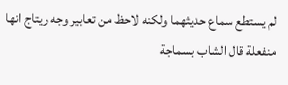لم يستطع سماع حديثهما ولكنه لاحظ من تعابير وجه ريتاج انها منفعلة قال الشاب بسماجة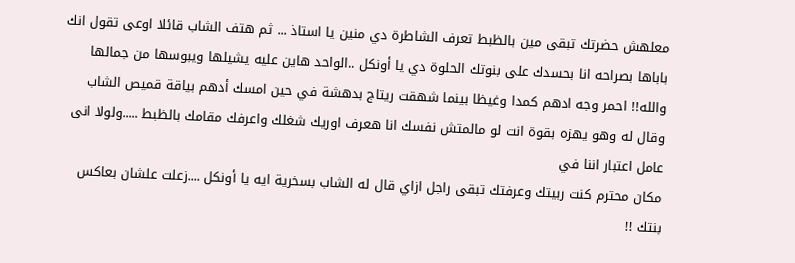معلهش حضرتك تبقى مين بالظبط تعرف الشاطرة دي منين يا استاذ ... ثم هتف الشاب قائلا اوعى تقول انك باباها بصراحه انا بحسدك على بنوتك الحلوة دي يا أونكل ..الواحد هاين عليه يشيلها ويبوسها من جمالها والله!! احمر وجه ادهم كمدا وغيظا بينما شهقت ريتاج بدهشة في حين امسك أدهم بياقة قميص الشاب وقال له وهو يهزه بقوة انت لو مالمتش نفسك انا هعرف اوريك شغلك واعرفك مقامك بالظبط .....ولولا انى عامل اعتبار اننا في
مكان محترم كنت ربيتك وعرفتك تبقى راجل ازاي قال له الشاب بسخرية ايه يا أونكل ....زعلت علشان بعاكس بنتك !!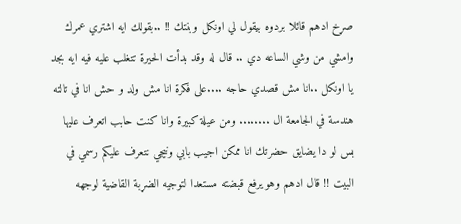صړخ ادهم قائلا بردوه بيقول لي اونكل وبنتك !! ..بقولك ايه اشتري عمرك وامشي من وشي الساعه دي .. قال له وقد بدأت الحيرة تتغلب عليه فيه ايه بجد يا اونكل ..انا مش قصدي حاجه ....على فكرة انا مش ولد و حش انا في تالته هندسة في الجامعة ال ........ ومن عيلة كبيرة وانا كنت حابب اتعرف عليها بس لو دا يضايق حضرتك انا ممكن اجيب بابي ونيجي نتعرف عليكم رسمي في البيت !! قال ادهم وهو يرفع قبضته مستعدا لتوجيه الضړبة القاضية لوجهه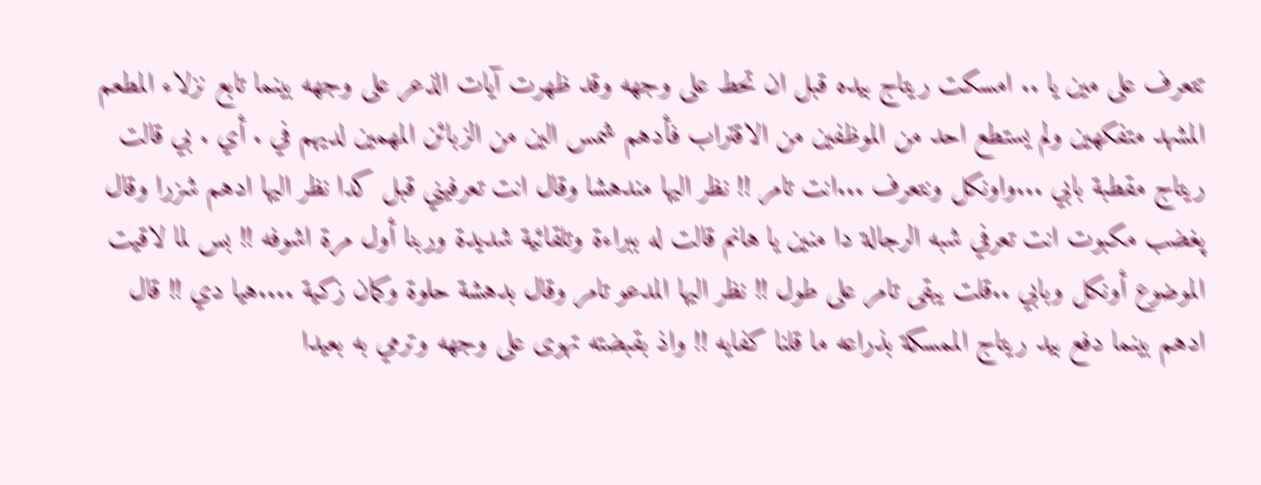تتعرف على مين يا .. امسكت ريتاج بيده قبل ان تحط على وجهه وقد ظهرت آيات الذعر على وجهه بينما تابع نزلاء المطعم المشهد متفكهين ولم يستطع احد من الموظفين من الاقتراب فأدهم شمس الين من الزبائن المهمين لديهم في . أي . بي قالت ريتاج مقطبة بابي ...واونكل ونتعرف ...انت تامر !! نظر اليها مندهشا وقال انت تعرفيني قبل كدا نظر اليها ادهم شزرا وقال پغضب مكبوت انت تعرفي شبه الرجالة دا منين يا هانم قالت له ببراءة وتلقائية شديدة وربنا أول مرة اشوفه !! بس لما لاقيت الموضوع أونكل وبابي ..قلت يبقى تامر على طول !! نظر اليها المدعو تامر وقال بدهشة حلوة وكمان زكية ....هيا دي !! قال ادهم بينما دفع بيد ريتاج الممسكة بذراعه ما قلنا كفايه !! واذ بقبضته تهوى على وجهه وترمي به بعيدا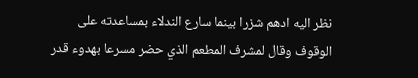نظر اليه ادهم شزرا بينما سارع الندلاء بمساعدته على الوقوف وقال لمشرف المطعم الذي حضر مسرعا بهدوء قدر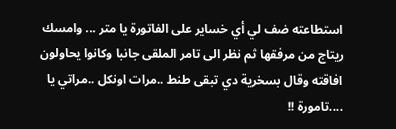استطاعته ضف لي أي خساير على الفاتورة يا متر ... وامسك ريتاج من مرفقها ثم نظر الى تامر الملقى جانبا وكانوا يحاولون افاقته وقال بسخرية دي تبقى طنط ..مرات اونكل ..مراتي يا ....تامورة !!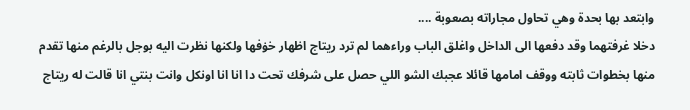وابتعد بها بحدة وهي تحاول مجاراته بصعوبة ....
دخلا غرفتهما وقد دفعها الى الداخل واغلق الباب وراءهما لم ترد ريتاج اظهار خۏفها ولكنها نظرت اليه بوجل بالرغم منها تقدم منها بخطوات ثابته ووقف امامها قائلا عجبك الشو اللي حصل على شرفك تحت دا انا انا اونكل وانت بنتي انا قالت له ريتاج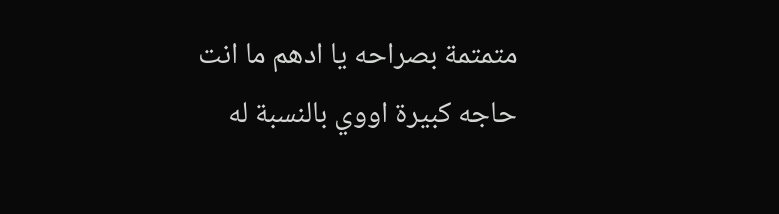متمتمة بصراحه يا ادهم ما انت حاجه كبيرة اووي بالنسبة له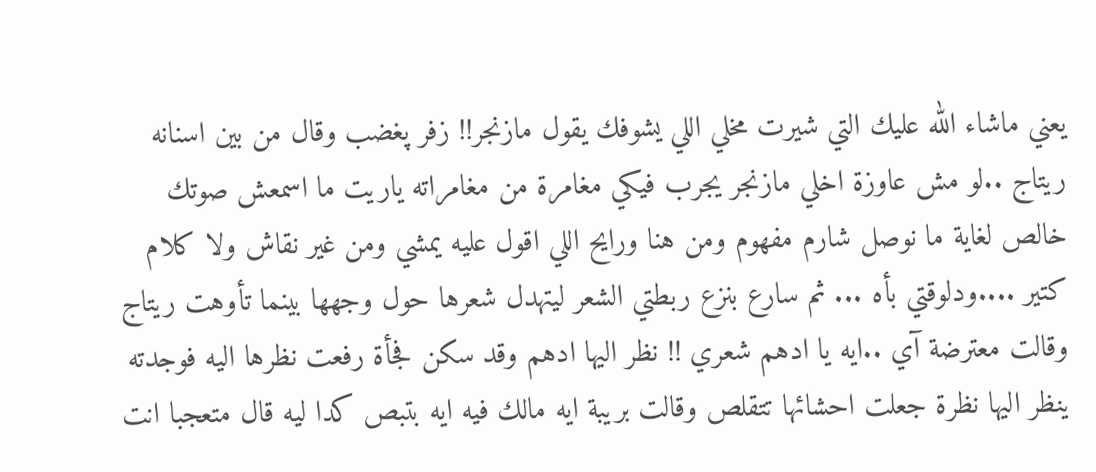يعني ماشاء الله عليك التي شيرت مخلي اللي يشوفك يقول مازنجر!! زفر پغضب وقال من بين اسنانه ريتاج ..لو مش عاوزة اخلي مازنجر يجرب فيكي مغامرة من مغامراته ياريت ما اسمعش صوتك خالص لغاية ما نوصل شارم مفهوم ومن هنا ورايح اللي اقول عليه يمشي ومن غير نقاش ولا كلام كتير ....ودلوقتي بأه ... ثم سارع بنزع ربطتي الشعر ليتهدل شعرها حول وجهها بينما تأوهت ريتاج وقالت معترضة آي ..ايه يا ادهم شعري !! نظر اليها ادهم وقد سكن فجأة رفعت نظرها اليه فوجدته ينظر اليها نظرة جعلت احشائها تتقلص وقالت بريبة ايه مالك فيه ايه بتبص كدا ليه قال متعجبا انت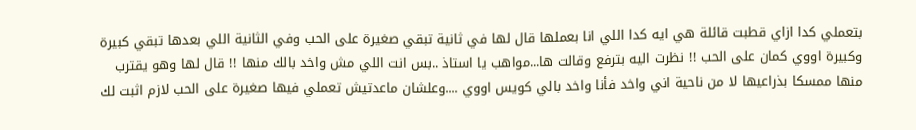بتعملي كدا ازاي قطبت قائلة هي ايه كدا اللي انا بعملها قال لها في ثانية تبقي صغيرة على الحب وفي الثانية اللي بعدها تبقي كبيرة وكبيرة اووي كمان على الحب !! نظرت اليه بترفع وقالت ها...مواهب يا استاذ ..بس انت اللي مش واخد بالك منها !! قال لها وهو يقترب منها ممسكا بذراعيها لا من ناحية اني واخد فأنا واخد بالي كويس اووي ....وعلشان ماعدتيش تعملي فيها صغيرة على الحب لازم اثبت لك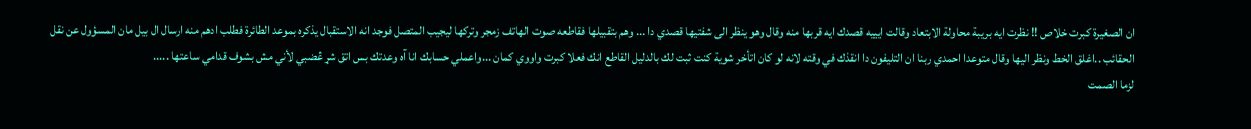ان الصغيرة كبرت خلاص !! نظرت ايه بريبة محاولة الابتعاد وقالت ايييه قصدك ايه قربها منه وقال وهو ينظر الى شفتيها قصدي دا ... وهم بتقبيلها فقاطعه صوت الهاتف زمجر وتركها ليجيب المتصل فوجد انه الاستقبال يذكره بموعد الطائرة فطلب ادهم منه ارسال ال بيل مان المسؤول عن نقل الحقائب ..اغلق الخط ونظر اليها وقال متوعدا احمدي ربنا ان التليفون دا انقذك في وقته لانه لو كان اتأخر شوية كنت ثبت لك بالدليل القاطع انك فعلا كبرت واووي كمان ...واعملي حسابك انا آه وعدتك بس اتق شړ ڠضبي لأني مش بشوف قدامي ساعتها .....
لزما الصمت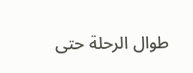طوال الرحلة حتى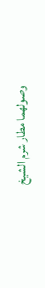وصولهما مطار شرم الشيخ